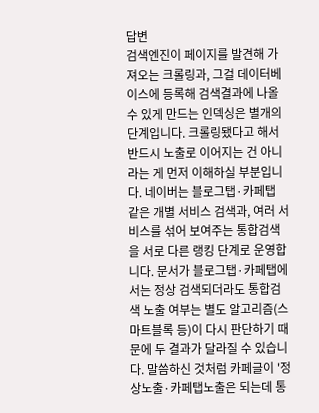답변
검색엔진이 페이지를 발견해 가져오는 크롤링과, 그걸 데이터베이스에 등록해 검색결과에 나올 수 있게 만드는 인덱싱은 별개의 단계입니다. 크롤링됐다고 해서 반드시 노출로 이어지는 건 아니라는 게 먼저 이해하실 부분입니다. 네이버는 블로그탭·카페탭 같은 개별 서비스 검색과, 여러 서비스를 섞어 보여주는 통합검색을 서로 다른 랭킹 단계로 운영합니다. 문서가 블로그탭·카페탭에서는 정상 검색되더라도 통합검색 노출 여부는 별도 알고리즘(스마트블록 등)이 다시 판단하기 때문에 두 결과가 달라질 수 있습니다. 말씀하신 것처럼 카페글이 '정상노출·카페탭노출은 되는데 통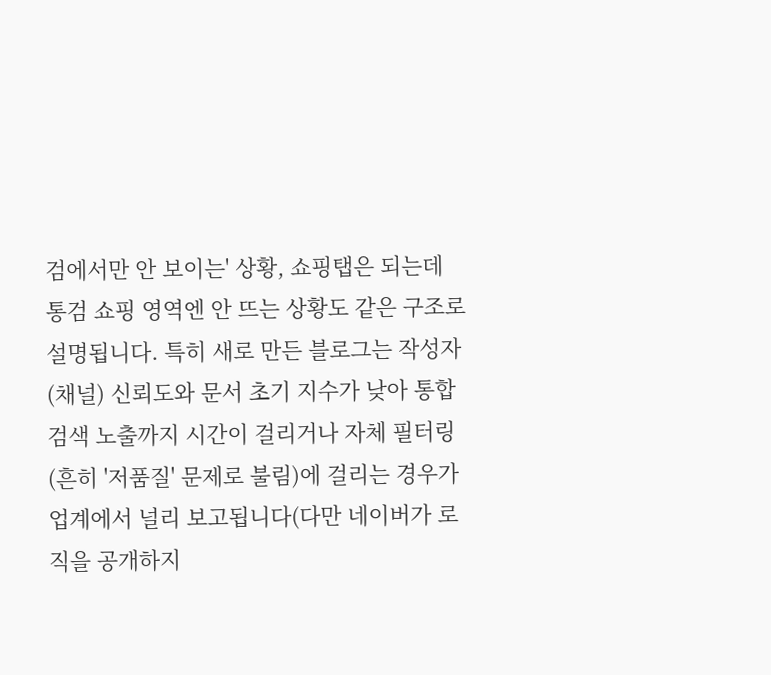검에서만 안 보이는' 상황, 쇼핑탭은 되는데 통검 쇼핑 영역엔 안 뜨는 상황도 같은 구조로 설명됩니다. 특히 새로 만든 블로그는 작성자(채널) 신뢰도와 문서 초기 지수가 낮아 통합검색 노출까지 시간이 걸리거나 자체 필터링(흔히 '저품질' 문제로 불림)에 걸리는 경우가 업계에서 널리 보고됩니다(다만 네이버가 로직을 공개하지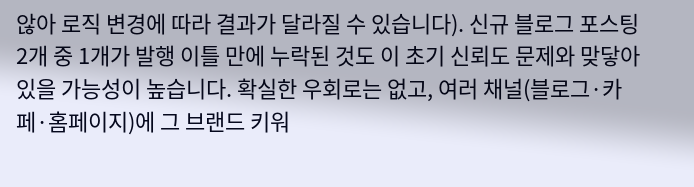않아 로직 변경에 따라 결과가 달라질 수 있습니다). 신규 블로그 포스팅 2개 중 1개가 발행 이틀 만에 누락된 것도 이 초기 신뢰도 문제와 맞닿아 있을 가능성이 높습니다. 확실한 우회로는 없고, 여러 채널(블로그·카페·홈페이지)에 그 브랜드 키워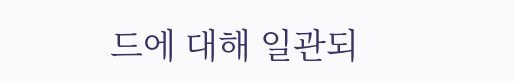드에 대해 일관되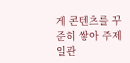게 콘텐츠를 꾸준히 쌓아 주제 일관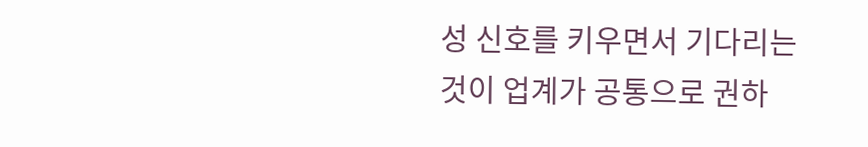성 신호를 키우면서 기다리는 것이 업계가 공통으로 권하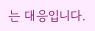는 대응입니다.